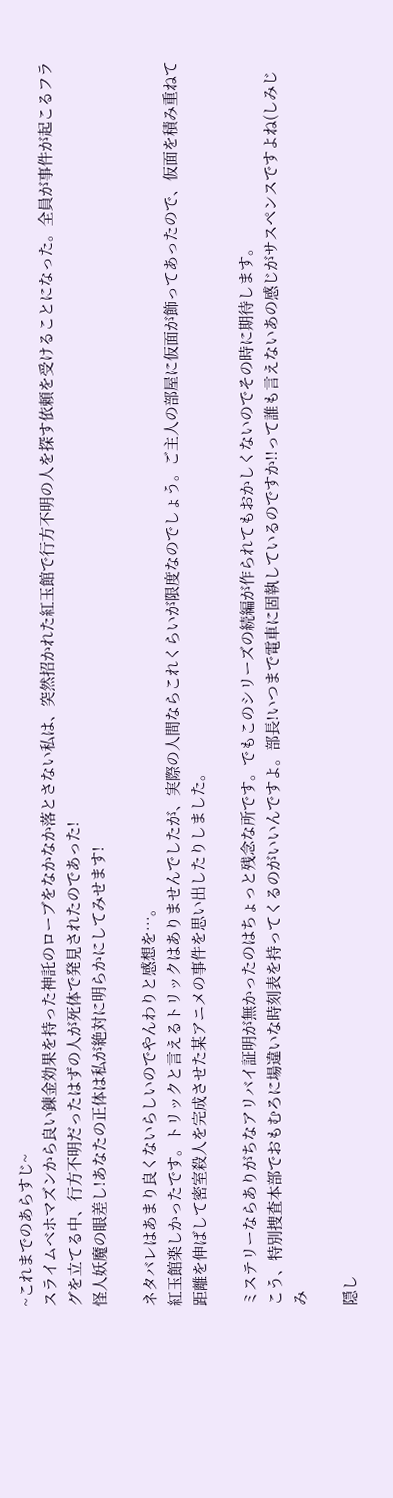~これまでのあらすじ~
スライムベホマズンから良い錬金効果を持った神託のローブをなかなか落とさない私は、突然招かれた紅玉館で行方不明の人を探す依頼を受けることになった。全員が事件が起こるフラグを立てる中、行方不明だったはずの人が死体で発見されたのであった!
怪人妖魔の眼差し!あなたの正体は私が絶対に明らかにしてみせます!

ネタバレはあまり良くないらしいのでやんわりと感想を…。
紅玉館楽しかったです。トリックと言えるトリックはありませんでしたが、実際の人間ならこれくらいが限度なのでしょう。ご主人の部屋に仮面が飾ってあったので、仮面を積み重ねて距離を伸ばして密室殺人を完成させた某アニメの事件を思い出したりしました。

ミステリーならありがちなアリバイ証明が無かったのはちょっと残念な所です。でもこのシリーズの続編が作られてもおかしくないのでその時に期待します。
こう、特別捜査本部でおもむろに場違いな時刻表を持ってくるのがいいんですよ。部長!いつまで電車に固執しているのですか!!って誰も言えないあの感じがサスペンスですよね(しみじみ

隠し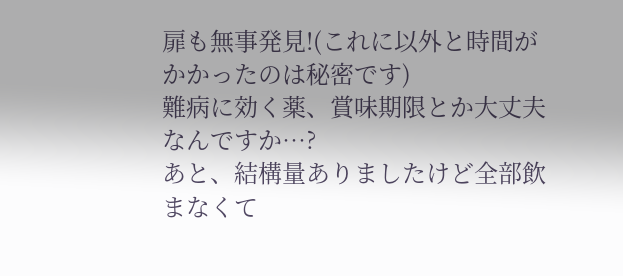扉も無事発見!(これに以外と時間がかかったのは秘密です)
難病に効く薬、賞味期限とか大丈夫なんですか…?
あと、結構量ありましたけど全部飲まなくて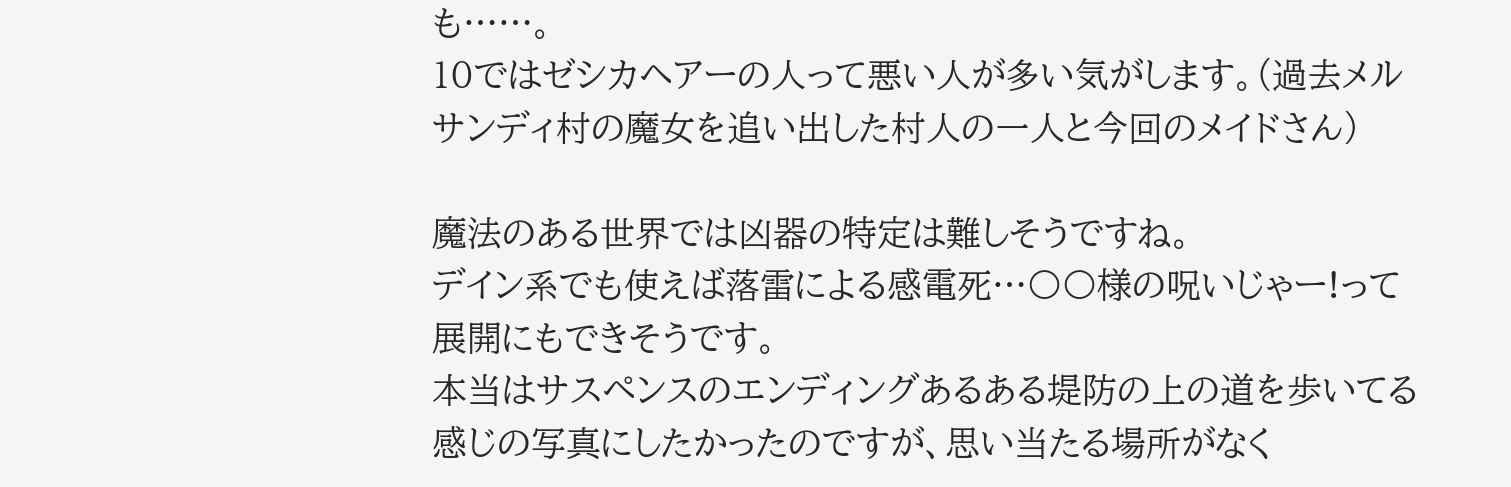も……。
10ではゼシカヘアーの人って悪い人が多い気がします。(過去メルサンディ村の魔女を追い出した村人の一人と今回のメイドさん)

魔法のある世界では凶器の特定は難しそうですね。
デイン系でも使えば落雷による感電死…〇〇様の呪いじゃー!って展開にもできそうです。
本当はサスペンスのエンディングあるある堤防の上の道を歩いてる感じの写真にしたかったのですが、思い当たる場所がなく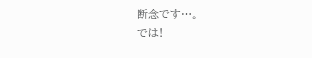断念です…。
では!